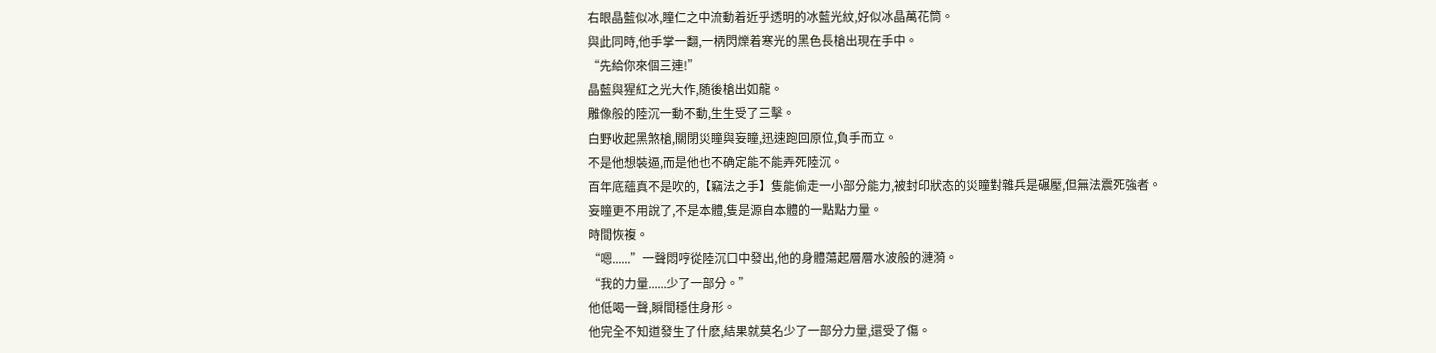右眼晶藍似冰,瞳仁之中流動着近乎透明的冰藍光紋,好似冰晶萬花筒。
與此同時,他手掌一翻,一柄閃爍着寒光的黑色長槍出現在手中。
“先給你來個三連!”
晶藍與猩紅之光大作,随後槍出如龍。
雕像般的陸沉一動不動,生生受了三擊。
白野收起黑煞槍,關閉災瞳與妄瞳,迅速跑回原位,負手而立。
不是他想裝逼,而是他也不确定能不能弄死陸沉。
百年底蘊真不是吹的,【竊法之手】隻能偷走一小部分能力,被封印狀态的災瞳對雜兵是碾壓,但無法震死強者。
妄瞳更不用說了,不是本體,隻是源自本體的一點點力量。
時間恢複。
“嗯......”一聲悶哼從陸沉口中發出,他的身體蕩起層層水波般的漣漪。
“我的力量......少了一部分。”
他低喝一聲,瞬間穩住身形。
他完全不知道發生了什麽,結果就莫名少了一部分力量,還受了傷。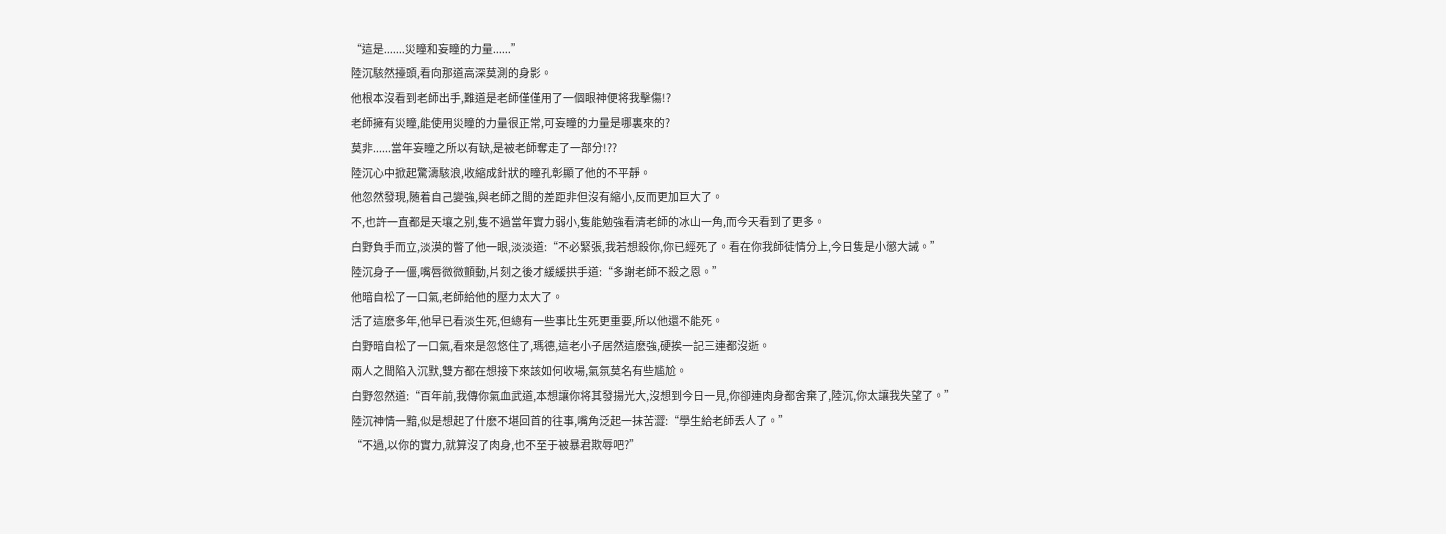“這是.......災瞳和妄瞳的力量......”
陸沉駭然擡頭,看向那道高深莫測的身影。
他根本沒看到老師出手,難道是老師僅僅用了一個眼神便将我擊傷!?
老師擁有災瞳,能使用災瞳的力量很正常,可妄瞳的力量是哪裏來的?
莫非......當年妄瞳之所以有缺,是被老師奪走了一部分!??
陸沉心中掀起驚濤駭浪,收縮成針狀的瞳孔彰顯了他的不平靜。
他忽然發現,随着自己變強,與老師之間的差距非但沒有縮小,反而更加巨大了。
不,也許一直都是天壤之别,隻不過當年實力弱小,隻能勉強看清老師的冰山一角,而今天看到了更多。
白野負手而立,淡漠的瞥了他一眼,淡淡道:“不必緊張,我若想殺你,你已經死了。看在你我師徒情分上,今日隻是小懲大誡。”
陸沉身子一僵,嘴唇微微顫動,片刻之後才緩緩拱手道:“多謝老師不殺之恩。”
他暗自松了一口氣,老師給他的壓力太大了。
活了這麽多年,他早已看淡生死,但總有一些事比生死更重要,所以他還不能死。
白野暗自松了一口氣,看來是忽悠住了,瑪德,這老小子居然這麽強,硬挨一記三連都沒逝。
兩人之間陷入沉默,雙方都在想接下來該如何收場,氣氛莫名有些尴尬。
白野忽然道:“百年前,我傳你氣血武道,本想讓你将其發揚光大,沒想到今日一見,你卻連肉身都舍棄了,陸沉,你太讓我失望了。”
陸沉神情一黯,似是想起了什麽不堪回首的往事,嘴角泛起一抹苦澀:“學生給老師丢人了。”
“不過,以你的實力,就算沒了肉身,也不至于被暴君欺辱吧?”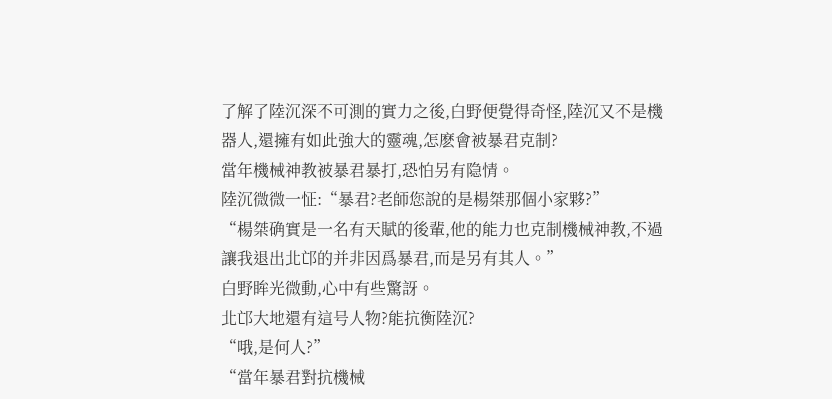了解了陸沉深不可測的實力之後,白野便覺得奇怪,陸沉又不是機器人,還擁有如此強大的靈魂,怎麽會被暴君克制?
當年機械神教被暴君暴打,恐怕另有隐情。
陸沉微微一怔:“暴君?老師您說的是楊桀那個小家夥?”
“楊桀确實是一名有天賦的後輩,他的能力也克制機械神教,不過讓我退出北邙的并非因爲暴君,而是另有其人。”
白野眸光微動,心中有些驚訝。
北邙大地還有這号人物?能抗衡陸沉?
“哦,是何人?”
“當年暴君對抗機械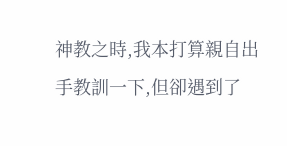神教之時,我本打算親自出手教訓一下,但卻遇到了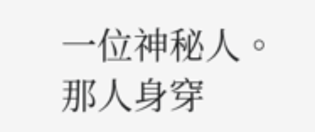一位神秘人。
那人身穿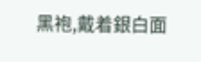黑袍,戴着銀白面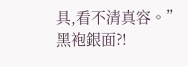具,看不清真容。”
黑袍銀面?!